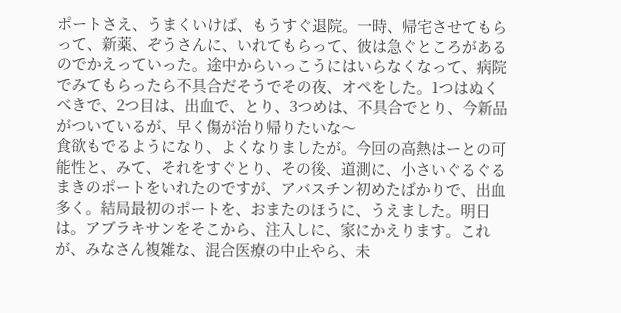ポートさえ、うまくいけば、もうすぐ退院。一時、帰宅させてもらって、新薬、ぞうさんに、いれてもらって、彼は急ぐところがあるのでかえっていった。途中からいっこうにはいらなくなって、病院でみてもらったら不具合だそうでその夜、オペをした。1つはぬくべきで、2つ目は、出血で、とり、3つめは、不具合でとり、今新品がついているが、早く傷が治り帰りたいな〜
食欲もでるようになり、よくなりましたが。今回の高熱はーとの可能性と、みて、それをすぐとり、その後、道測に、小さいぐるぐるまきのポートをいれたのですが、アバスチン初めたばかりで、出血多く。結局最初のポートを、おまたのほうに、うえました。明日は。アブラキサンをそこから、注入しに、家にかえります。これが、みなさん複雑な、混合医療の中止やら、未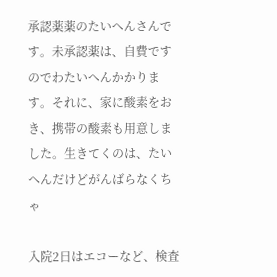承認薬薬のたいへんさんです。未承認薬は、自費ですのでわたいへんかかります。それに、家に酸素をおき、携帯の酸素も用意しました。生きてくのは、たいへんだけどがんばらなくちゃ

入院2日はエコーなど、検査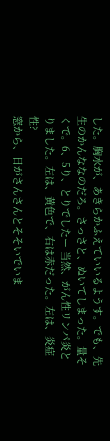した。胸水が、あきらかふえていいるようす。でも、先生のかんななのだろ。さっさと、ぬいてしまった。量そくで。6、5り、とりでしたー 当然、がん性リンパ炎とりました。左は、黄色で、右は赤だった。左は、炎症性?
窓から、日がさんさんとそそいでいま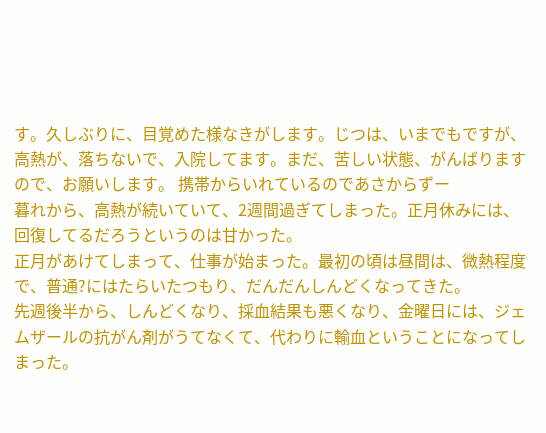す。久しぶりに、目覚めた様なきがします。じつは、いまでもですが、高熱が、落ちないで、入院してます。まだ、苦しい状態、がんばりますので、お願いします。 携帯からいれているのであさからずー
暮れから、高熱が続いていて、2週間過ぎてしまった。正月休みには、回復してるだろうというのは甘かった。
正月があけてしまって、仕事が始まった。最初の頃は昼間は、微熱程度で、普通?にはたらいたつもり、だんだんしんどくなってきた。
先週後半から、しんどくなり、採血結果も悪くなり、金曜日には、ジェムザールの抗がん剤がうてなくて、代わりに輸血ということになってしまった。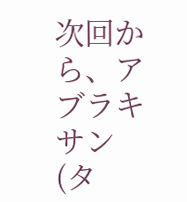次回から、アブラキサン(タ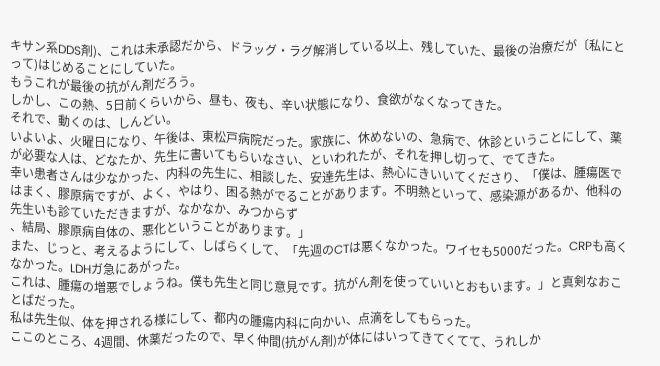キサン系DDS剤)、これは未承認だから、ドラッグ・ラグ解消している以上、残していた、最後の治療だが〔私にとって)はじめることにしていた。
もうこれが最後の抗がん剤だろう。
しかし、この熱、5日前くらいから、昼も、夜も、辛い状態になり、食欲がなくなってきた。
それで、動くのは、しんどい。
いよいよ、火曜日になり、午後は、東松戸病院だった。家族に、休めないの、急病で、休診ということにして、薬が必要な人は、どなたか、先生に書いてもらいなさい、といわれたが、それを押し切って、でてきた。
幸い患者さんは少なかった、内科の先生に、相談した、安達先生は、熱心にきいいてくださり、「僕は、腫瘍医ではまく、膠原病ですが、よく、やはり、困る熱がでることがあります。不明熱といって、感染源があるか、他科の先生いも診ていただきますが、なかなか、みつからず
、結局、膠原病自体の、悪化ということがあります。」
また、じっと、考えるようにして、しばらくして、「先週のCTは悪くなかった。ワイセも5000だった。CRPも高くなかった。LDHガ急にあがった。
これは、腫瘍の増悪でしょうね。僕も先生と同じ意見です。抗がん剤を使っていいとおもいます。」と真剣なおことばだった。
私は先生似、体を押される様にして、都内の腫瘍内科に向かい、点滴をしてもらった。
ここのところ、4週間、休薬だったので、早く仲間(抗がん剤)が体にはいってきてくてて、うれしか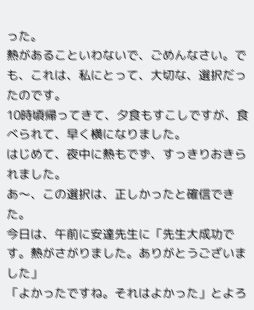った。
熱があることいわないで、ごめんなさい。でも、これは、私にとって、大切な、選択だったのです。
10時頃帰ってきて、夕食もすこしですが、食べられて、早く横になりました。
はじめて、夜中に熱もでず、すっきりおきられました。
あ〜、この選択は、正しかったと確信できた。
今日は、午前に安達先生に「先生大成功です。熱がさがりました。ありがとうございました」
「よかったですね。それはよかった」とよろ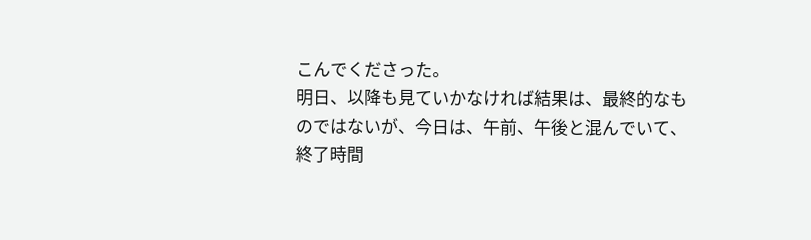こんでくださった。
明日、以降も見ていかなければ結果は、最終的なものではないが、今日は、午前、午後と混んでいて、終了時間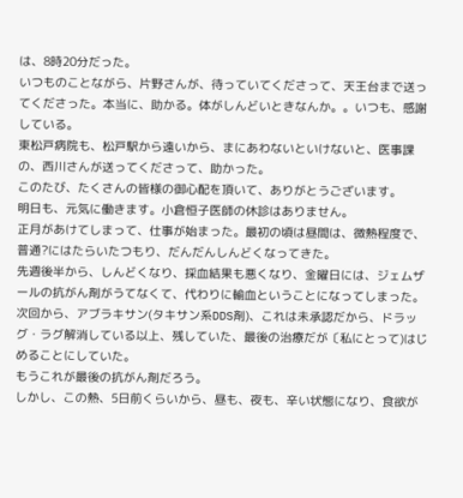は、8時20分だった。
いつものことながら、片野さんが、待っていてくださって、天王台まで送ってくださった。本当に、助かる。体がしんどいときなんか。。いつも、感謝している。
東松戸病院も、松戸駅から遠いから、まにあわないといけないと、医事課の、西川さんが送ってくださって、助かった。
このたび、たくさんの皆様の御心配を頂いて、ありがとうございます。
明日も、元気に働きます。小倉恒子医師の休診はありません。
正月があけてしまって、仕事が始まった。最初の頃は昼間は、微熱程度で、普通?にはたらいたつもり、だんだんしんどくなってきた。
先週後半から、しんどくなり、採血結果も悪くなり、金曜日には、ジェムザールの抗がん剤がうてなくて、代わりに輸血ということになってしまった。
次回から、アブラキサン(タキサン系DDS剤)、これは未承認だから、ドラッグ・ラグ解消している以上、残していた、最後の治療だが〔私にとって)はじめることにしていた。
もうこれが最後の抗がん剤だろう。
しかし、この熱、5日前くらいから、昼も、夜も、辛い状態になり、食欲が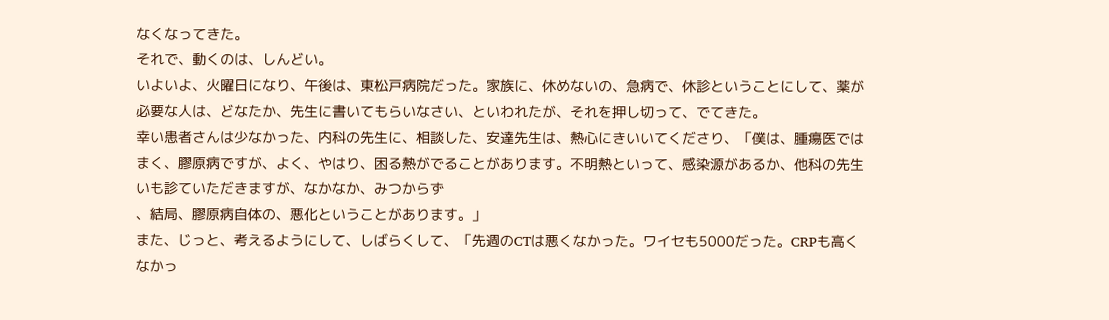なくなってきた。
それで、動くのは、しんどい。
いよいよ、火曜日になり、午後は、東松戸病院だった。家族に、休めないの、急病で、休診ということにして、薬が必要な人は、どなたか、先生に書いてもらいなさい、といわれたが、それを押し切って、でてきた。
幸い患者さんは少なかった、内科の先生に、相談した、安達先生は、熱心にきいいてくださり、「僕は、腫瘍医ではまく、膠原病ですが、よく、やはり、困る熱がでることがあります。不明熱といって、感染源があるか、他科の先生いも診ていただきますが、なかなか、みつからず
、結局、膠原病自体の、悪化ということがあります。」
また、じっと、考えるようにして、しばらくして、「先週のCTは悪くなかった。ワイセも5000だった。CRPも高くなかっ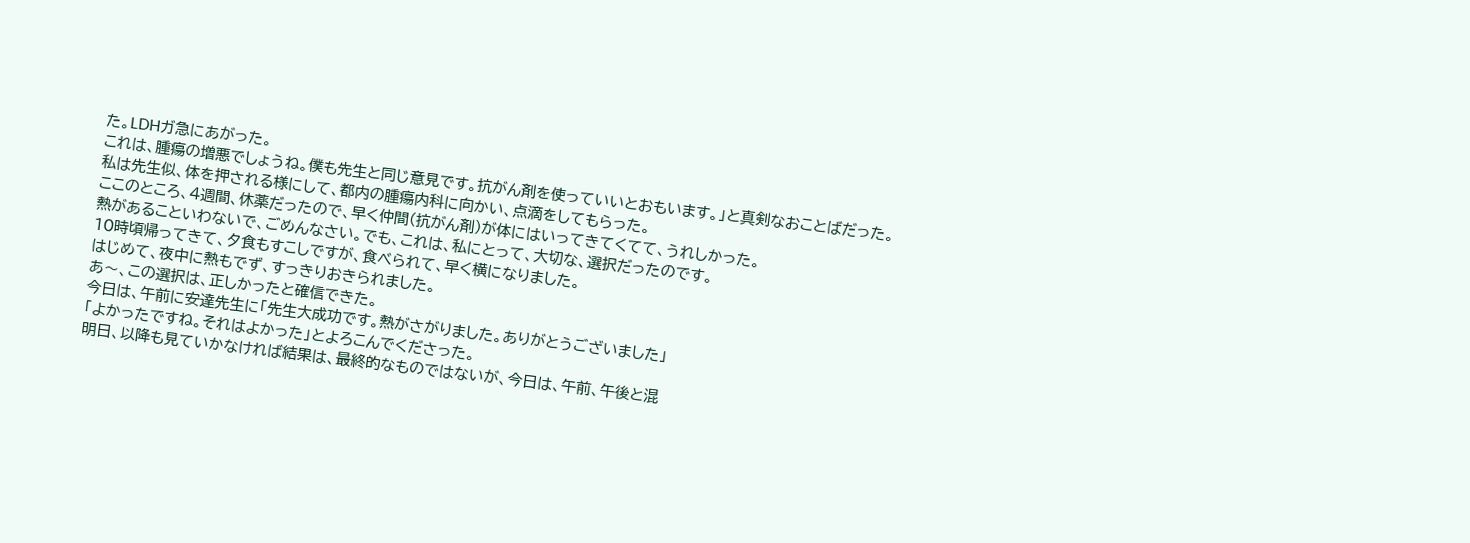た。LDHガ急にあがった。
これは、腫瘍の増悪でしょうね。僕も先生と同じ意見です。抗がん剤を使っていいとおもいます。」と真剣なおことばだった。
私は先生似、体を押される様にして、都内の腫瘍内科に向かい、点滴をしてもらった。
ここのところ、4週間、休薬だったので、早く仲間(抗がん剤)が体にはいってきてくてて、うれしかった。
熱があることいわないで、ごめんなさい。でも、これは、私にとって、大切な、選択だったのです。
10時頃帰ってきて、夕食もすこしですが、食べられて、早く横になりました。
はじめて、夜中に熱もでず、すっきりおきられました。
あ〜、この選択は、正しかったと確信できた。
今日は、午前に安達先生に「先生大成功です。熱がさがりました。ありがとうございました」
「よかったですね。それはよかった」とよろこんでくださった。
明日、以降も見ていかなければ結果は、最終的なものではないが、今日は、午前、午後と混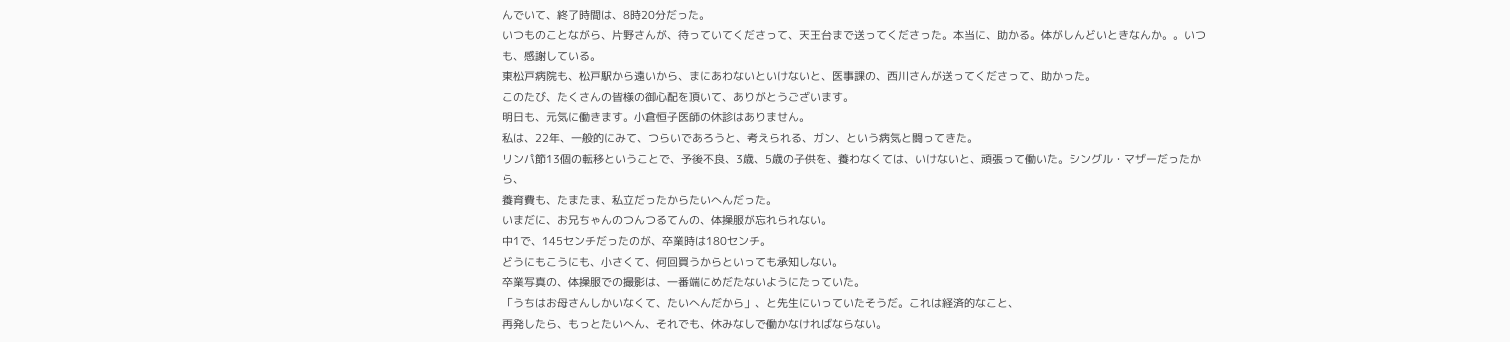んでいて、終了時間は、8時20分だった。
いつものことながら、片野さんが、待っていてくださって、天王台まで送ってくださった。本当に、助かる。体がしんどいときなんか。。いつも、感謝している。
東松戸病院も、松戸駅から遠いから、まにあわないといけないと、医事課の、西川さんが送ってくださって、助かった。
このたび、たくさんの皆様の御心配を頂いて、ありがとうございます。
明日も、元気に働きます。小倉恒子医師の休診はありません。
私は、22年、一般的にみて、つらいであろうと、考えられる、ガン、という病気と闘ってきた。
リンパ節13個の転移ということで、予後不良、3歳、5歳の子供を、養わなくては、いけないと、頑張って働いた。シングル・マザーだったから、
養育費も、たまたま、私立だったからたいへんだった。
いまだに、お兄ちゃんのつんつるてんの、体操服が忘れられない。
中1で、145センチだったのが、卒業時は180センチ。
どうにもこうにも、小さくて、何回買うからといっても承知しない。
卒業写真の、体操服での撮影は、一番端にめだたないようにたっていた。
「うちはお母さんしかいなくて、たいへんだから」、と先生にいっていたそうだ。これは経済的なこと、
再発したら、もっとたいへん、それでも、休みなしで働かなければならない。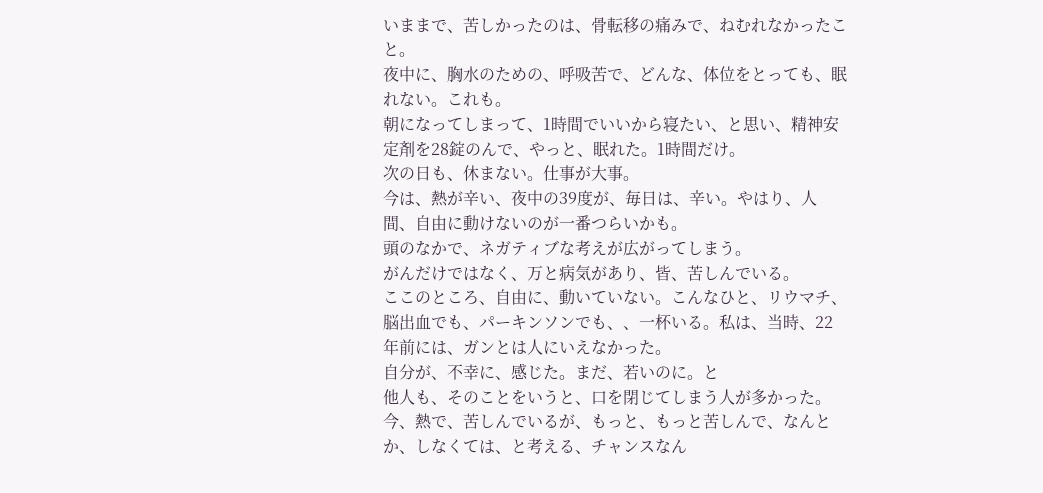いままで、苦しかったのは、骨転移の痛みで、ねむれなかったこと。
夜中に、胸水のための、呼吸苦で、どんな、体位をとっても、眠れない。これも。
朝になってしまって、1時間でいいから寝たい、と思い、精神安定剤を28錠のんで、やっと、眠れた。1時間だけ。
次の日も、休まない。仕事が大事。
今は、熱が辛い、夜中の39度が、毎日は、辛い。やはり、人間、自由に動けないのが一番つらいかも。
頭のなかで、ネガティブな考えが広がってしまう。
がんだけではなく、万と病気があり、皆、苦しんでいる。
ここのところ、自由に、動いていない。こんなひと、リウマチ、脳出血でも、パーキンソンでも、、一杯いる。私は、当時、22年前には、ガンとは人にいえなかった。
自分が、不幸に、感じた。まだ、若いのに。と
他人も、そのことをいうと、口を閉じてしまう人が多かった。
今、熱で、苦しんでいるが、もっと、もっと苦しんで、なんとか、しなくては、と考える、チャンスなん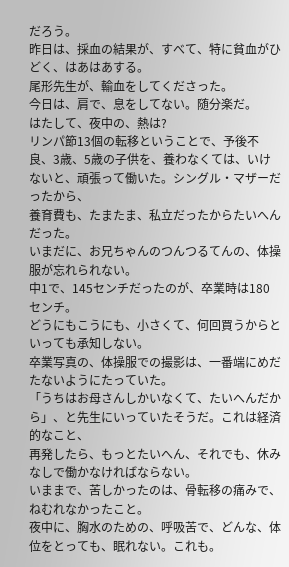だろう。
昨日は、採血の結果が、すべて、特に貧血がひどく、はあはあする。
尾形先生が、輸血をしてくださった。
今日は、肩で、息をしてない。随分楽だ。
はたして、夜中の、熱は?
リンパ節13個の転移ということで、予後不良、3歳、5歳の子供を、養わなくては、いけないと、頑張って働いた。シングル・マザーだったから、
養育費も、たまたま、私立だったからたいへんだった。
いまだに、お兄ちゃんのつんつるてんの、体操服が忘れられない。
中1で、145センチだったのが、卒業時は180センチ。
どうにもこうにも、小さくて、何回買うからといっても承知しない。
卒業写真の、体操服での撮影は、一番端にめだたないようにたっていた。
「うちはお母さんしかいなくて、たいへんだから」、と先生にいっていたそうだ。これは経済的なこと、
再発したら、もっとたいへん、それでも、休みなしで働かなければならない。
いままで、苦しかったのは、骨転移の痛みで、ねむれなかったこと。
夜中に、胸水のための、呼吸苦で、どんな、体位をとっても、眠れない。これも。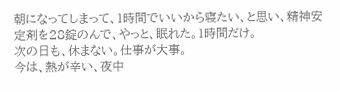朝になってしまって、1時間でいいから寝たい、と思い、精神安定剤を28錠のんで、やっと、眠れた。1時間だけ。
次の日も、休まない。仕事が大事。
今は、熱が辛い、夜中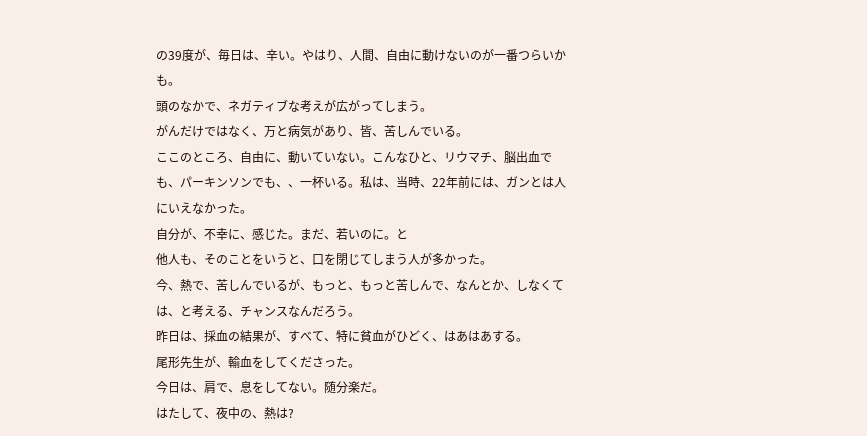の39度が、毎日は、辛い。やはり、人間、自由に動けないのが一番つらいかも。
頭のなかで、ネガティブな考えが広がってしまう。
がんだけではなく、万と病気があり、皆、苦しんでいる。
ここのところ、自由に、動いていない。こんなひと、リウマチ、脳出血でも、パーキンソンでも、、一杯いる。私は、当時、22年前には、ガンとは人にいえなかった。
自分が、不幸に、感じた。まだ、若いのに。と
他人も、そのことをいうと、口を閉じてしまう人が多かった。
今、熱で、苦しんでいるが、もっと、もっと苦しんで、なんとか、しなくては、と考える、チャンスなんだろう。
昨日は、採血の結果が、すべて、特に貧血がひどく、はあはあする。
尾形先生が、輸血をしてくださった。
今日は、肩で、息をしてない。随分楽だ。
はたして、夜中の、熱は?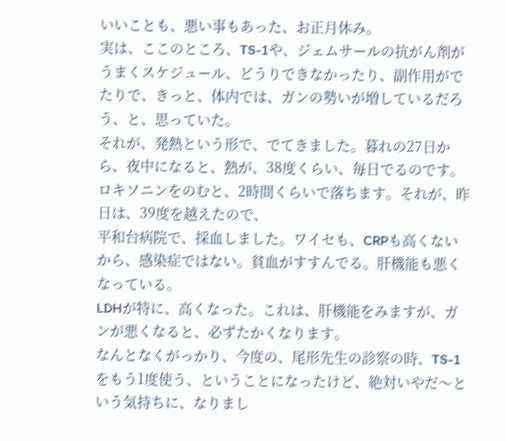いいことも、悪い事もあった、お正月休み。
実は、ここのところ、TS-1や、ジェムサールの抗がん剤がうまくスケジュール、どうりできなかったり、副作用がでたりで、きっと、体内では、ガンの勢いが増しているだろう、と、思っていた。
それが、発熱という形で、でてきました。暮れの27日から、夜中になると、熱が、38度くらい、毎日でるのです。
ロキソニンをのむと、2時間くらいで落ちます。それが、昨日は、39度を越えたので、
平和台病院で、採血しました。ワイセも、CRPも高くないから、感染症ではない。貧血がすすんでる。肝機能も悪くなっている。
LDHが特に、高くなった。これは、肝機能をみますが、ガンが悪くなると、必ずたかくなります。
なんとなくがっかり、今度の、尾形先生の診察の時、TS-1をもう1度使う、ということになったけど、絶対いやだ〜という気持ちに、なりまし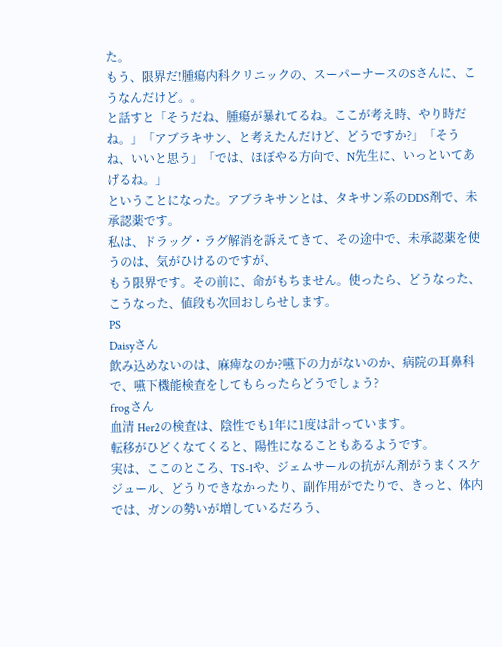た。
もう、限界だ!腫瘍内科クリニックの、スーパーナースのSさんに、こうなんだけど。。
と話すと「そうだね、腫瘍が暴れてるね。ここが考え時、やり時だね。」「アブラキサン、と考えたんだけど、どうですか?」「そうね、いいと思う」「では、ほぼやる方向で、N先生に、いっといてあげるね。」
ということになった。アブラキサンとは、タキサン系のDDS剤で、未承認薬です。
私は、ドラッグ・ラグ解消を訴えてきて、その途中で、未承認薬を使うのは、気がひけるのですが、
もう限界です。その前に、命がもちません。使ったら、どうなった、こうなった、値段も次回おしらせします。
PS
Daisyさん
飲み込めないのは、麻痺なのか?嚥下の力がないのか、病院の耳鼻科で、嚥下機能検査をしてもらったらどうでしょう?
frogさん
血清 Her2の検査は、陰性でも1年に1度は計っています。
転移がひどくなてくると、陽性になることもあるようです。
実は、ここのところ、TS-1や、ジェムサールの抗がん剤がうまくスケジュール、どうりできなかったり、副作用がでたりで、きっと、体内では、ガンの勢いが増しているだろう、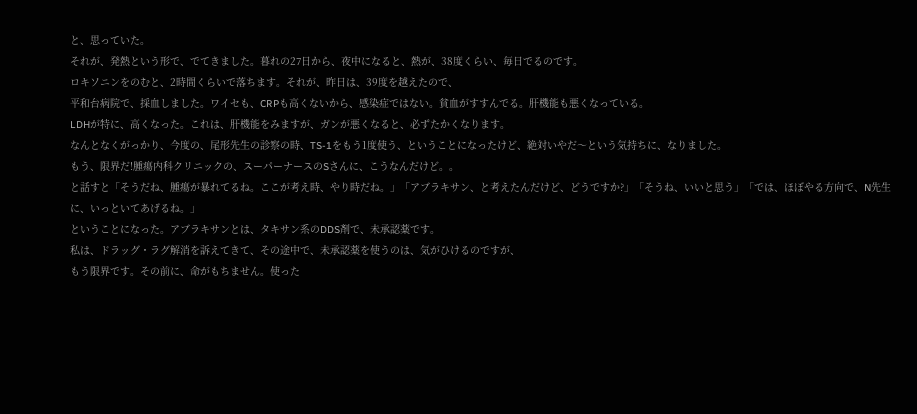と、思っていた。
それが、発熱という形で、でてきました。暮れの27日から、夜中になると、熱が、38度くらい、毎日でるのです。
ロキソニンをのむと、2時間くらいで落ちます。それが、昨日は、39度を越えたので、
平和台病院で、採血しました。ワイセも、CRPも高くないから、感染症ではない。貧血がすすんでる。肝機能も悪くなっている。
LDHが特に、高くなった。これは、肝機能をみますが、ガンが悪くなると、必ずたかくなります。
なんとなくがっかり、今度の、尾形先生の診察の時、TS-1をもう1度使う、ということになったけど、絶対いやだ〜という気持ちに、なりました。
もう、限界だ!腫瘍内科クリニックの、スーパーナースのSさんに、こうなんだけど。。
と話すと「そうだね、腫瘍が暴れてるね。ここが考え時、やり時だね。」「アブラキサン、と考えたんだけど、どうですか?」「そうね、いいと思う」「では、ほぼやる方向で、N先生に、いっといてあげるね。」
ということになった。アブラキサンとは、タキサン系のDDS剤で、未承認薬です。
私は、ドラッグ・ラグ解消を訴えてきて、その途中で、未承認薬を使うのは、気がひけるのですが、
もう限界です。その前に、命がもちません。使った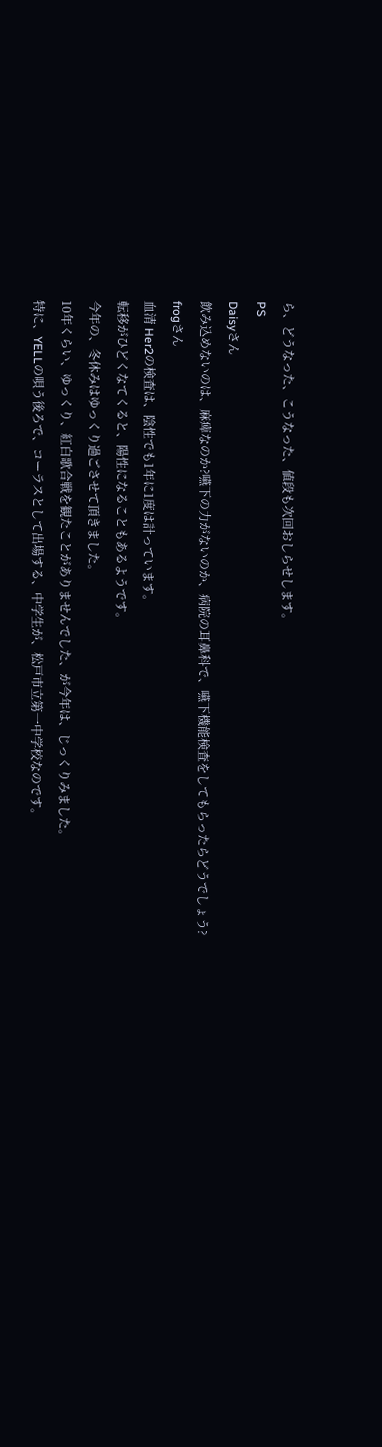ら、どうなった、こうなった、値段も次回おしらせします。
PS
Daisyさん
飲み込めないのは、麻痺なのか?嚥下の力がないのか、病院の耳鼻科で、嚥下機能検査をしてもらったらどうでしょう?
frogさん
血清 Her2の検査は、陰性でも1年に1度は計っています。
転移がひどくなてくると、陽性になることもあるようです。
今年の、冬休みはゆっくり過ごさせて頂きました。
10年くらい、ゆっくり、紅白歌合戦を観たことがありませんでした、が今年は、じっくりみました。
特に、YELLの唄う後ろで、コーラスとして出場する、中学生が、松戸市立第一中学校なのです。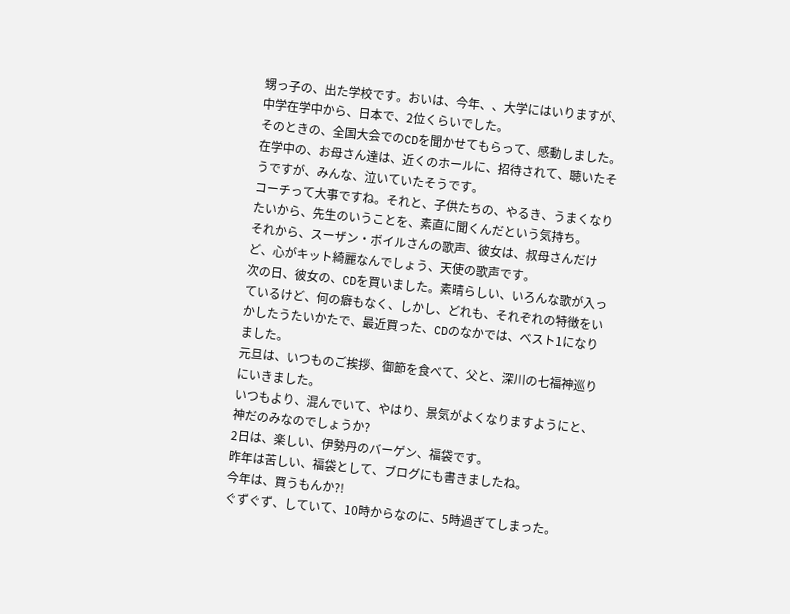甥っ子の、出た学校です。おいは、今年、、大学にはいりますが、中学在学中から、日本で、2位くらいでした。
そのときの、全国大会でのCDを聞かせてもらって、感動しました。
在学中の、お母さん達は、近くのホールに、招待されて、聴いたそうですが、みんな、泣いていたそうです。
コーチって大事ですね。それと、子供たちの、やるき、うまくなりたいから、先生のいうことを、素直に聞くんだという気持ち。
それから、スーザン・ボイルさんの歌声、彼女は、叔母さんだけど、心がキット綺麗なんでしょう、天使の歌声です。
次の日、彼女の、CDを買いました。素晴らしい、いろんな歌が入っているけど、何の癖もなく、しかし、どれも、それぞれの特徴をいかしたうたいかたで、最近買った、CDのなかでは、ベスト1になりました。
元旦は、いつものご挨拶、御節を食べて、父と、深川の七福神巡りにいきました。
いつもより、混んでいて、やはり、景気がよくなりますようにと、神だのみなのでしょうか?
2日は、楽しい、伊勢丹のバーゲン、福袋です。
昨年は苦しい、福袋として、ブログにも書きましたね。
今年は、買うもんか?!
ぐずぐず、していて、10時からなのに、5時過ぎてしまった。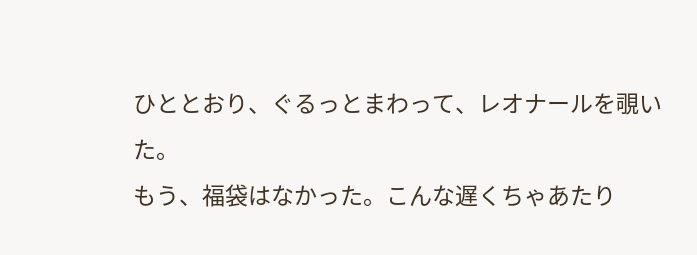ひととおり、ぐるっとまわって、レオナールを覗いた。
もう、福袋はなかった。こんな遅くちゃあたり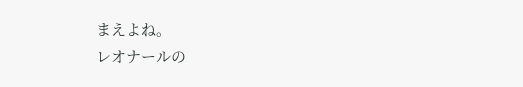まえよね。
レオナールの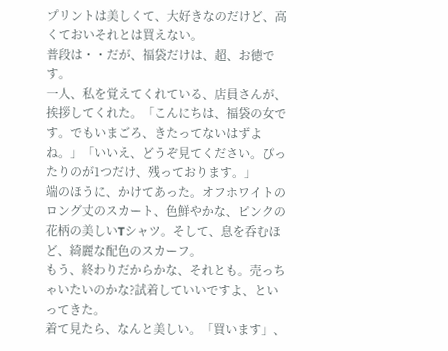プリントは美しくて、大好きなのだけど、高くておいそれとは買えない。
普段は・・だが、福袋だけは、超、お徳です。
一人、私を覚えてくれている、店員さんが、挨拶してくれた。「こんにちは、福袋の女です。でもいまごろ、きたってないはずよね。」「いいえ、どうぞ見てください。ぴったりのが1つだけ、残っております。」
端のほうに、かけてあった。オフホワイトのロング丈のスカート、色鮮やかな、ピンクの花柄の美しいTシャツ。そして、息を呑むほど、綺麗な配色のスカーフ。
もう、終わりだからかな、それとも。売っちゃいたいのかな?試着していいですよ、といってきた。
着て見たら、なんと美しい。「買います」、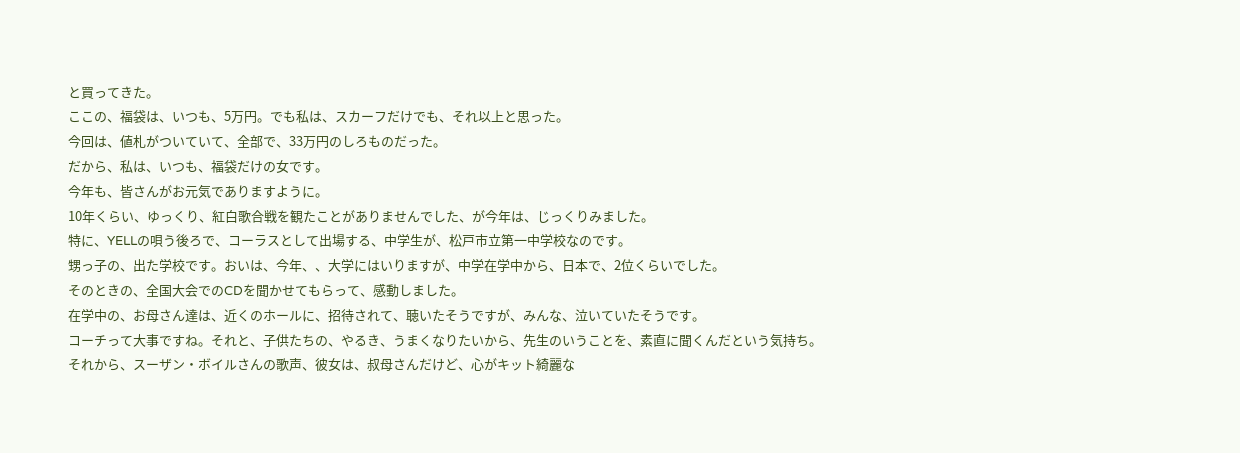と買ってきた。
ここの、福袋は、いつも、5万円。でも私は、スカーフだけでも、それ以上と思った。
今回は、値札がついていて、全部で、33万円のしろものだった。
だから、私は、いつも、福袋だけの女です。
今年も、皆さんがお元気でありますように。
10年くらい、ゆっくり、紅白歌合戦を観たことがありませんでした、が今年は、じっくりみました。
特に、YELLの唄う後ろで、コーラスとして出場する、中学生が、松戸市立第一中学校なのです。
甥っ子の、出た学校です。おいは、今年、、大学にはいりますが、中学在学中から、日本で、2位くらいでした。
そのときの、全国大会でのCDを聞かせてもらって、感動しました。
在学中の、お母さん達は、近くのホールに、招待されて、聴いたそうですが、みんな、泣いていたそうです。
コーチって大事ですね。それと、子供たちの、やるき、うまくなりたいから、先生のいうことを、素直に聞くんだという気持ち。
それから、スーザン・ボイルさんの歌声、彼女は、叔母さんだけど、心がキット綺麗な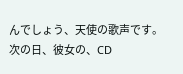んでしょう、天使の歌声です。
次の日、彼女の、CD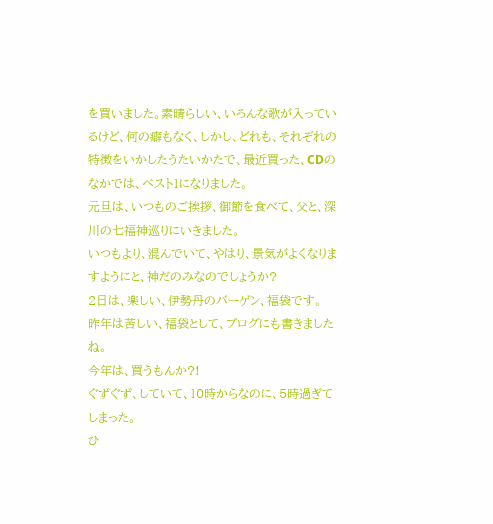を買いました。素晴らしい、いろんな歌が入っているけど、何の癖もなく、しかし、どれも、それぞれの特徴をいかしたうたいかたで、最近買った、CDのなかでは、ベスト1になりました。
元旦は、いつものご挨拶、御節を食べて、父と、深川の七福神巡りにいきました。
いつもより、混んでいて、やはり、景気がよくなりますようにと、神だのみなのでしょうか?
2日は、楽しい、伊勢丹のバーゲン、福袋です。
昨年は苦しい、福袋として、ブログにも書きましたね。
今年は、買うもんか?!
ぐずぐず、していて、10時からなのに、5時過ぎてしまった。
ひ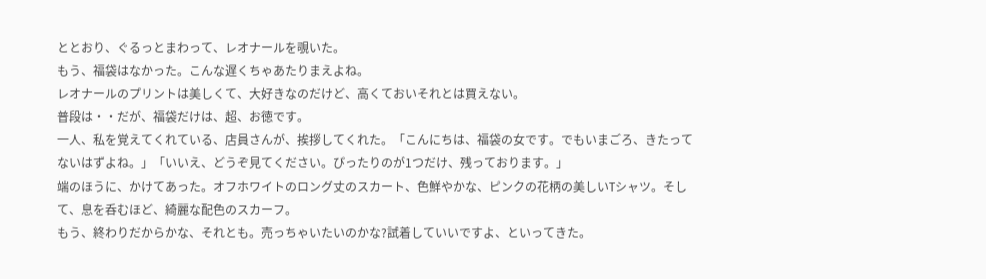ととおり、ぐるっとまわって、レオナールを覗いた。
もう、福袋はなかった。こんな遅くちゃあたりまえよね。
レオナールのプリントは美しくて、大好きなのだけど、高くておいそれとは買えない。
普段は・・だが、福袋だけは、超、お徳です。
一人、私を覚えてくれている、店員さんが、挨拶してくれた。「こんにちは、福袋の女です。でもいまごろ、きたってないはずよね。」「いいえ、どうぞ見てください。ぴったりのが1つだけ、残っております。」
端のほうに、かけてあった。オフホワイトのロング丈のスカート、色鮮やかな、ピンクの花柄の美しいTシャツ。そして、息を呑むほど、綺麗な配色のスカーフ。
もう、終わりだからかな、それとも。売っちゃいたいのかな?試着していいですよ、といってきた。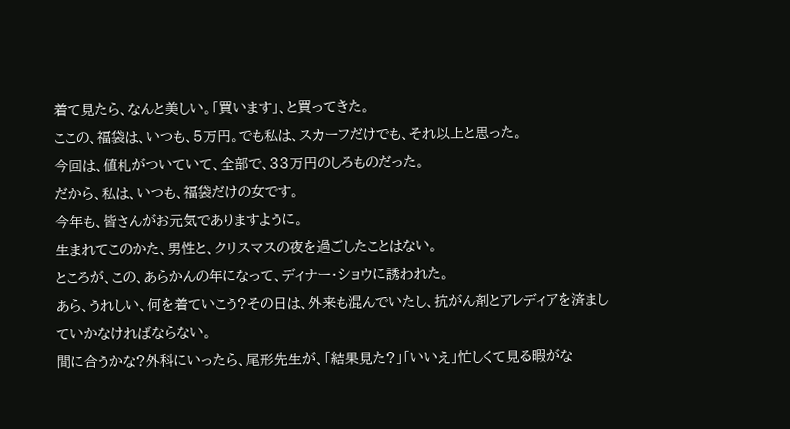着て見たら、なんと美しい。「買います」、と買ってきた。
ここの、福袋は、いつも、5万円。でも私は、スカーフだけでも、それ以上と思った。
今回は、値札がついていて、全部で、33万円のしろものだった。
だから、私は、いつも、福袋だけの女です。
今年も、皆さんがお元気でありますように。
生まれてこのかた、男性と、クリスマスの夜を過ごしたことはない。
ところが、この、あらかんの年になって、ディナー・ショウに誘われた。
あら、うれしい、何を着ていこう?その日は、外来も混んでいたし、抗がん剤とアレディアを済ましていかなければならない。
間に合うかな?外科にいったら、尾形先生が、「結果見た?」「いいえ」忙しくて見る暇がな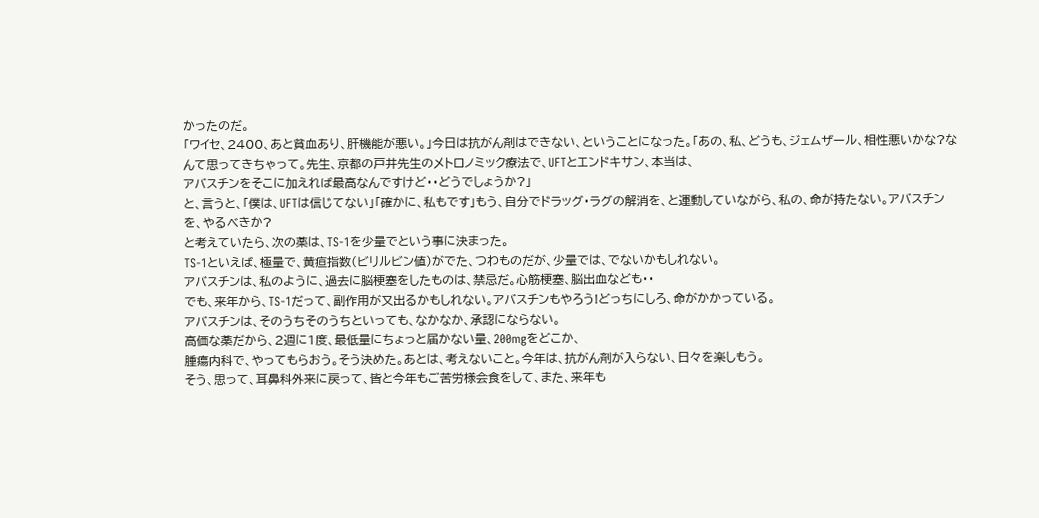かったのだ。
「ワイセ、2400、あと貧血あり、肝機能が悪い。」今日は抗がん剤はできない、ということになった。「あの、私、どうも、ジェムザール、相性悪いかな?なんて思ってきちゃって。先生、京都の戸井先生のメトロノミック療法で、UFTとエンドキサン、本当は、
アバスチンをそこに加えれば最高なんですけど・・どうでしょうか?」
と、言うと、「僕は、UFTは信じてない」「確かに、私もです」もう、自分でドラッグ・ラグの解消を、と運動していながら、私の、命が持たない。アバスチンを、やるべきか?
と考えていたら、次の薬は、TS-1を少量でという事に決まった。
TS-1といえば、極量で、黄疸指数(ビリルビン値)がでた、つわものだが、少量では、でないかもしれない。
アバスチンは、私のように、過去に脳梗塞をしたものは、禁忌だ。心筋梗塞、脳出血なども・・
でも、来年から、TS-1だって、副作用が又出るかもしれない。アバスチンもやろう!どっちにしろ、命がかかっている。
アバスチンは、そのうちそのうちといっても、なかなか、承認にならない。
高価な薬だから、2週に1度、最低量にちょっと届かない量、200mgをどこか、
腫瘍内科で、やってもらおう。そう決めた。あとは、考えないこと。今年は、抗がん剤が入らない、日々を楽しもう。
そう、思って、耳鼻科外来に戻って、皆と今年もご苦労様会食をして、また、来年も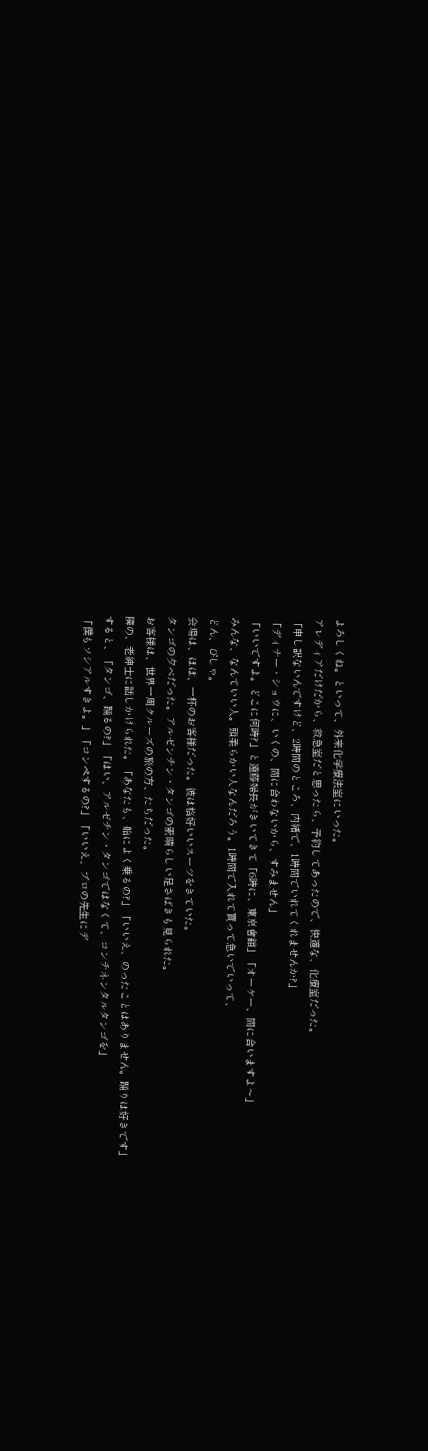よろしくね。といって、外来化学療法室にいった。
アレディアだけだから、救急室だと思ったら、予約してあったので、快適な、化療室だった。
「申し訳ないんですけど、2時間のところ、内緒で、1時間でいれてくれませんか?」
「ディナー・ショウに、いくの、間に合わないから、すみません」
「いいですよ。どこに何時?」と遠藤婦長がきいてきて「6時に、東京會舘」「オーケー、間に合いますよ〜」
みんな、なんていい人。頭柔らかい人なんだろう。1時間で入れて貰って急いでいって、
どん、ぴしゃ。
会場は、ほぼ、一杯のお客様だった。彼は格好いいスーツをきていた。
タンゴの夕べだった。アルゼンチン・タンゴの素晴らしい足さばきも見られた。
お客様は、世界一周クルーズの旅の方、たちだった。
隣の、老紳士に話しかけられた。「あなたも、船によく乗るの?」「いいえ、のったことはありません。踊りは好きです」
すると、「タンゴ、踊るの?」「はい、アルゼチン・タンゴではなくて、コンチネンタルタンゴを」
「僕もソシアルすきよ。」「コンペするの?」「いいえ、プロの先生にデ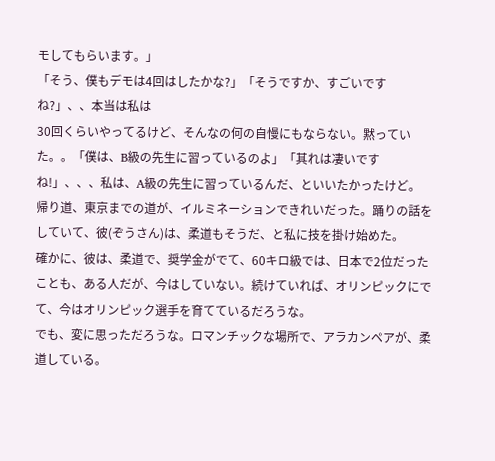モしてもらいます。」
「そう、僕もデモは4回はしたかな?」「そうですか、すごいですね?」、、本当は私は
30回くらいやってるけど、そんなの何の自慢にもならない。黙っていた。。「僕は、B級の先生に習っているのよ」「其れは凄いですね!」、、、私は、A級の先生に習っているんだ、といいたかったけど。
帰り道、東京までの道が、イルミネーションできれいだった。踊りの話をしていて、彼(ぞうさん)は、柔道もそうだ、と私に技を掛け始めた。
確かに、彼は、柔道で、奨学金がでて、60キロ級では、日本で2位だったことも、ある人だが、今はしていない。続けていれば、オリンピックにでて、今はオリンピック選手を育てているだろうな。
でも、変に思っただろうな。ロマンチックな場所で、アラカンペアが、柔道している。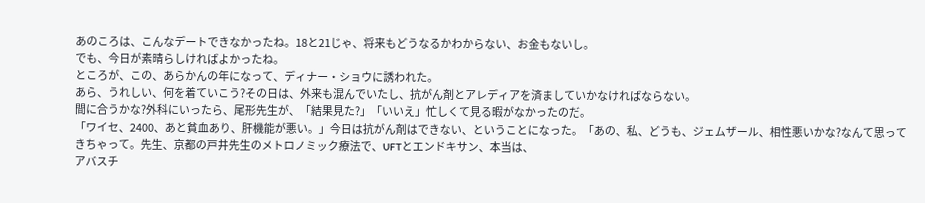あのころは、こんなデートできなかったね。18と21じゃ、将来もどうなるかわからない、お金もないし。
でも、今日が素晴らしければよかったね。
ところが、この、あらかんの年になって、ディナー・ショウに誘われた。
あら、うれしい、何を着ていこう?その日は、外来も混んでいたし、抗がん剤とアレディアを済ましていかなければならない。
間に合うかな?外科にいったら、尾形先生が、「結果見た?」「いいえ」忙しくて見る暇がなかったのだ。
「ワイセ、2400、あと貧血あり、肝機能が悪い。」今日は抗がん剤はできない、ということになった。「あの、私、どうも、ジェムザール、相性悪いかな?なんて思ってきちゃって。先生、京都の戸井先生のメトロノミック療法で、UFTとエンドキサン、本当は、
アバスチ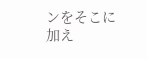ンをそこに加え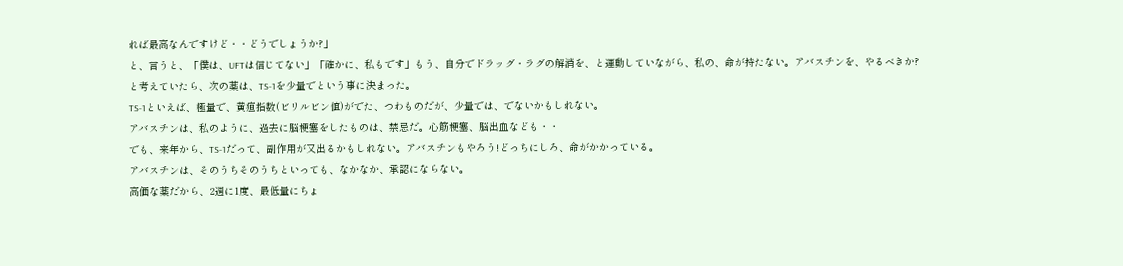れば最高なんですけど・・どうでしょうか?」
と、言うと、「僕は、UFTは信じてない」「確かに、私もです」もう、自分でドラッグ・ラグの解消を、と運動していながら、私の、命が持たない。アバスチンを、やるべきか?
と考えていたら、次の薬は、TS-1を少量でという事に決まった。
TS-1といえば、極量で、黄疸指数(ビリルビン値)がでた、つわものだが、少量では、でないかもしれない。
アバスチンは、私のように、過去に脳梗塞をしたものは、禁忌だ。心筋梗塞、脳出血なども・・
でも、来年から、TS-1だって、副作用が又出るかもしれない。アバスチンもやろう!どっちにしろ、命がかかっている。
アバスチンは、そのうちそのうちといっても、なかなか、承認にならない。
高価な薬だから、2週に1度、最低量にちょ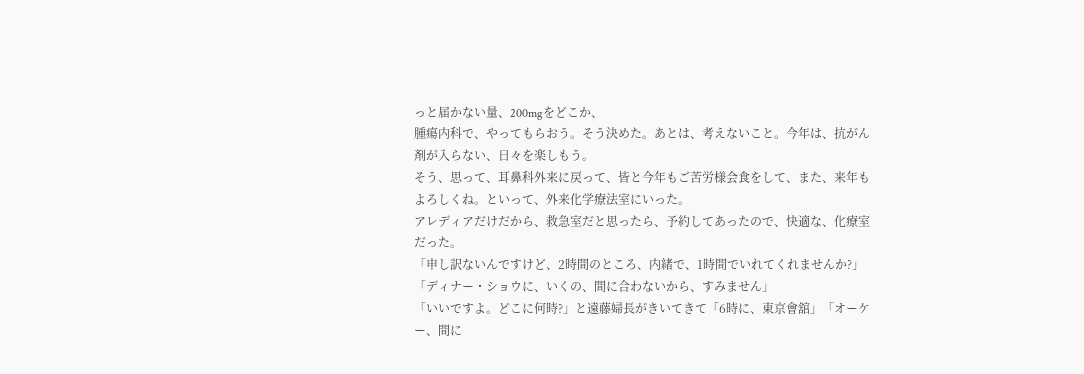っと届かない量、200mgをどこか、
腫瘍内科で、やってもらおう。そう決めた。あとは、考えないこと。今年は、抗がん剤が入らない、日々を楽しもう。
そう、思って、耳鼻科外来に戻って、皆と今年もご苦労様会食をして、また、来年もよろしくね。といって、外来化学療法室にいった。
アレディアだけだから、救急室だと思ったら、予約してあったので、快適な、化療室だった。
「申し訳ないんですけど、2時間のところ、内緒で、1時間でいれてくれませんか?」
「ディナー・ショウに、いくの、間に合わないから、すみません」
「いいですよ。どこに何時?」と遠藤婦長がきいてきて「6時に、東京會舘」「オーケー、間に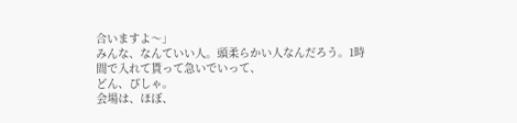合いますよ〜」
みんな、なんていい人。頭柔らかい人なんだろう。1時間で入れて貰って急いでいって、
どん、ぴしゃ。
会場は、ほぼ、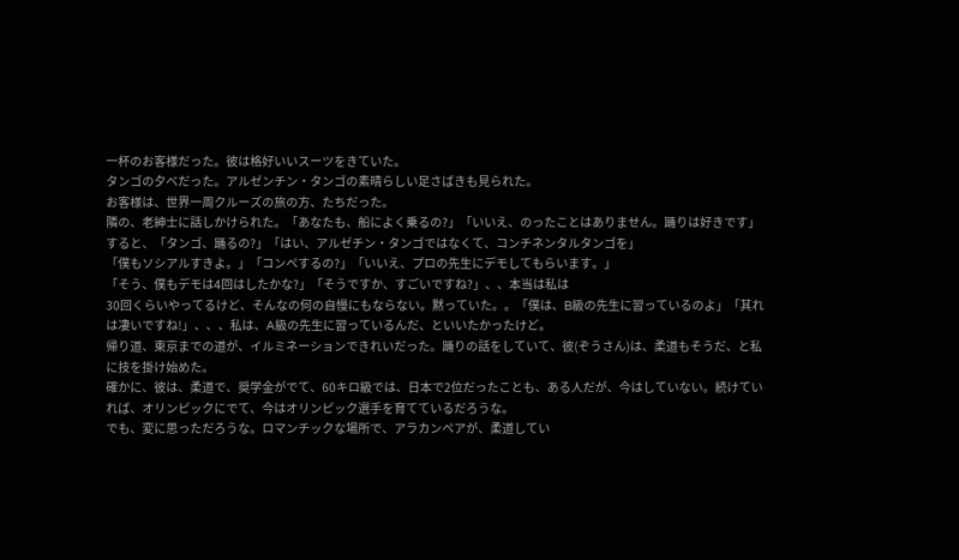一杯のお客様だった。彼は格好いいスーツをきていた。
タンゴの夕べだった。アルゼンチン・タンゴの素晴らしい足さばきも見られた。
お客様は、世界一周クルーズの旅の方、たちだった。
隣の、老紳士に話しかけられた。「あなたも、船によく乗るの?」「いいえ、のったことはありません。踊りは好きです」
すると、「タンゴ、踊るの?」「はい、アルゼチン・タンゴではなくて、コンチネンタルタンゴを」
「僕もソシアルすきよ。」「コンペするの?」「いいえ、プロの先生にデモしてもらいます。」
「そう、僕もデモは4回はしたかな?」「そうですか、すごいですね?」、、本当は私は
30回くらいやってるけど、そんなの何の自慢にもならない。黙っていた。。「僕は、B級の先生に習っているのよ」「其れは凄いですね!」、、、私は、A級の先生に習っているんだ、といいたかったけど。
帰り道、東京までの道が、イルミネーションできれいだった。踊りの話をしていて、彼(ぞうさん)は、柔道もそうだ、と私に技を掛け始めた。
確かに、彼は、柔道で、奨学金がでて、60キロ級では、日本で2位だったことも、ある人だが、今はしていない。続けていれば、オリンピックにでて、今はオリンピック選手を育てているだろうな。
でも、変に思っただろうな。ロマンチックな場所で、アラカンペアが、柔道してい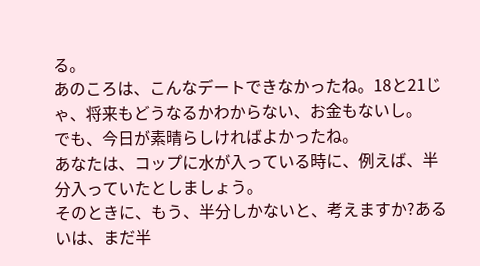る。
あのころは、こんなデートできなかったね。18と21じゃ、将来もどうなるかわからない、お金もないし。
でも、今日が素晴らしければよかったね。
あなたは、コップに水が入っている時に、例えば、半分入っていたとしましょう。
そのときに、もう、半分しかないと、考えますか?あるいは、まだ半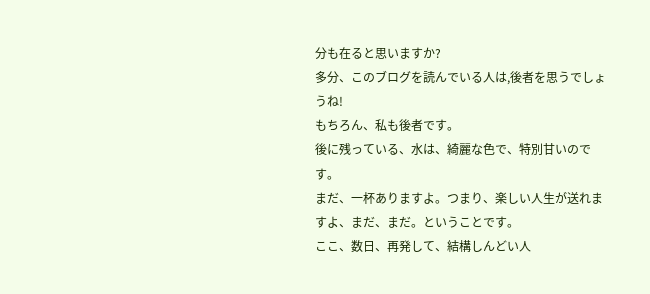分も在ると思いますか?
多分、このブログを読んでいる人は,後者を思うでしょうね!
もちろん、私も後者です。
後に残っている、水は、綺麗な色で、特別甘いのです。
まだ、一杯ありますよ。つまり、楽しい人生が送れますよ、まだ、まだ。ということです。
ここ、数日、再発して、結構しんどい人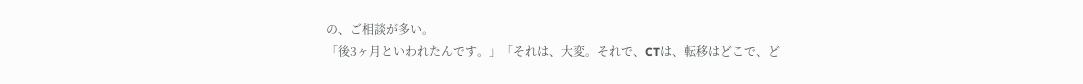の、ご相談が多い。
「後3ヶ月といわれたんです。」「それは、大変。それで、CTは、転移はどこで、ど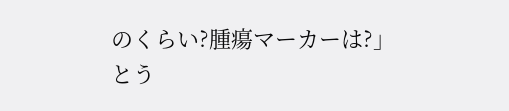のくらい?腫瘍マーカーは?」
とう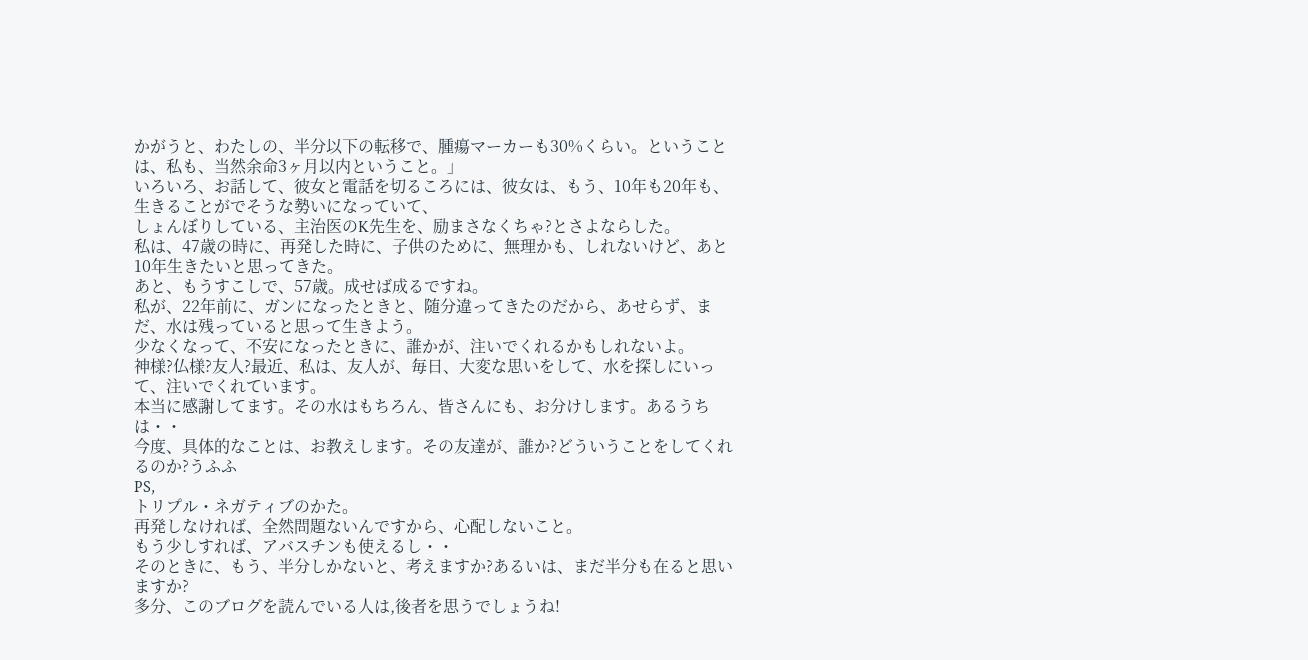かがうと、わたしの、半分以下の転移で、腫瘍マーカーも30%くらい。ということ
は、私も、当然余命3ヶ月以内ということ。」
いろいろ、お話して、彼女と電話を切るころには、彼女は、もう、10年も20年も、生きることがでそうな勢いになっていて、
しょんぼりしている、主治医のK先生を、励まさなくちゃ?とさよならした。
私は、47歳の時に、再発した時に、子供のために、無理かも、しれないけど、あと10年生きたいと思ってきた。
あと、もうすこしで、57歳。成せば成るですね。
私が、22年前に、ガンになったときと、随分違ってきたのだから、あせらず、まだ、水は残っていると思って生きよう。
少なくなって、不安になったときに、誰かが、注いでくれるかもしれないよ。
神様?仏様?友人?最近、私は、友人が、毎日、大変な思いをして、水を探しにいって、注いでくれています。
本当に感謝してます。その水はもちろん、皆さんにも、お分けします。あるうちは・・
今度、具体的なことは、お教えします。その友達が、誰か?どういうことをしてくれるのか?うふふ
PS,
トリプル・ネガティブのかた。
再発しなければ、全然問題ないんですから、心配しないこと。
もう少しすれば、アバスチンも使えるし・・
そのときに、もう、半分しかないと、考えますか?あるいは、まだ半分も在ると思いますか?
多分、このブログを読んでいる人は,後者を思うでしょうね!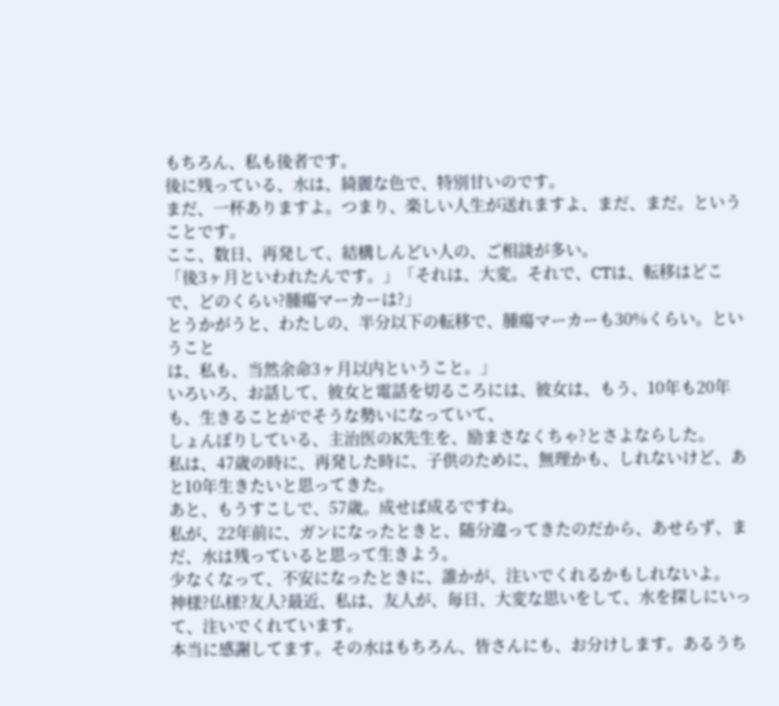もちろん、私も後者です。
後に残っている、水は、綺麗な色で、特別甘いのです。
まだ、一杯ありますよ。つまり、楽しい人生が送れますよ、まだ、まだ。ということです。
ここ、数日、再発して、結構しんどい人の、ご相談が多い。
「後3ヶ月といわれたんです。」「それは、大変。それで、CTは、転移はどこで、どのくらい?腫瘍マーカーは?」
とうかがうと、わたしの、半分以下の転移で、腫瘍マーカーも30%くらい。ということ
は、私も、当然余命3ヶ月以内ということ。」
いろいろ、お話して、彼女と電話を切るころには、彼女は、もう、10年も20年も、生きることがでそうな勢いになっていて、
しょんぼりしている、主治医のK先生を、励まさなくちゃ?とさよならした。
私は、47歳の時に、再発した時に、子供のために、無理かも、しれないけど、あと10年生きたいと思ってきた。
あと、もうすこしで、57歳。成せば成るですね。
私が、22年前に、ガンになったときと、随分違ってきたのだから、あせらず、まだ、水は残っていると思って生きよう。
少なくなって、不安になったときに、誰かが、注いでくれるかもしれないよ。
神様?仏様?友人?最近、私は、友人が、毎日、大変な思いをして、水を探しにいって、注いでくれています。
本当に感謝してます。その水はもちろん、皆さんにも、お分けします。あるうち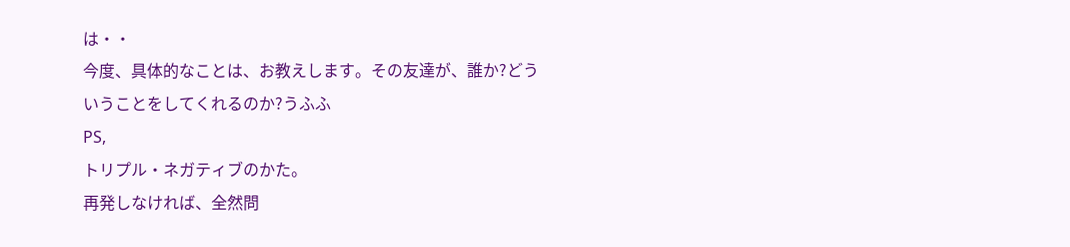は・・
今度、具体的なことは、お教えします。その友達が、誰か?どういうことをしてくれるのか?うふふ
PS,
トリプル・ネガティブのかた。
再発しなければ、全然問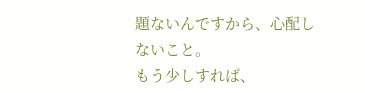題ないんですから、心配しないこと。
もう少しすれば、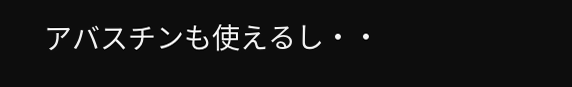アバスチンも使えるし・・